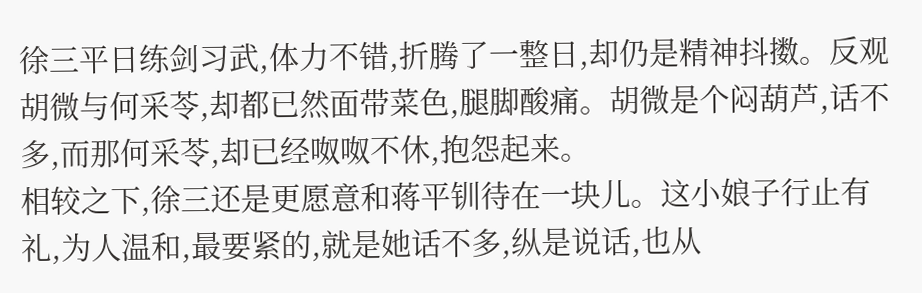徐三平日练剑习武,体力不错,折腾了一整日,却仍是精神抖擞。反观胡微与何采苓,却都已然面带菜色,腿脚酸痛。胡微是个闷葫芦,话不多,而那何采苓,却已经呶呶不休,抱怨起来。
相较之下,徐三还是更愿意和蒋平钏待在一块儿。这小娘子行止有礼,为人温和,最要紧的,就是她话不多,纵是说话,也从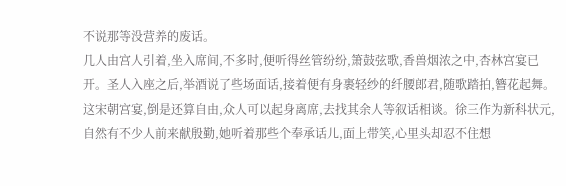不说那等没营养的废话。
几人由宫人引着,坐入席间,不多时,便听得丝管纷纷,箫鼓弦歌,香兽烟浓之中,杏林宫宴已开。圣人入座之后,举酒说了些场面话,接着便有身裹轻纱的纤腰郎君,随歌踏拍,簪花起舞。
这宋朝宫宴,倒是还算自由,众人可以起身离席,去找其余人等叙话相谈。徐三作为新科状元,自然有不少人前来献殷勤,她听着那些个奉承话儿,面上带笑,心里头却忍不住想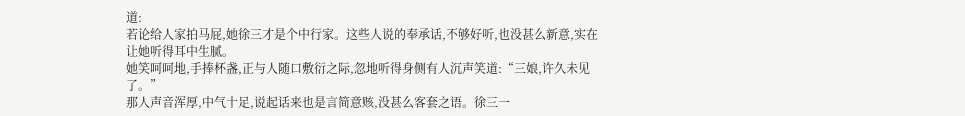道:
若论给人家拍马屁,她徐三才是个中行家。这些人说的奉承话,不够好听,也没甚么新意,实在让她听得耳中生腻。
她笑呵呵地,手捧杯盏,正与人随口敷衍之际,忽地听得身侧有人沉声笑道:“三娘,许久未见了。”
那人声音浑厚,中气十足,说起话来也是言简意赅,没甚么客套之语。徐三一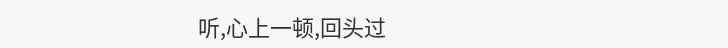听,心上一顿,回头过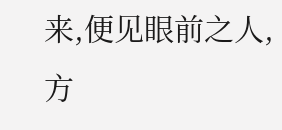来,便见眼前之人,方